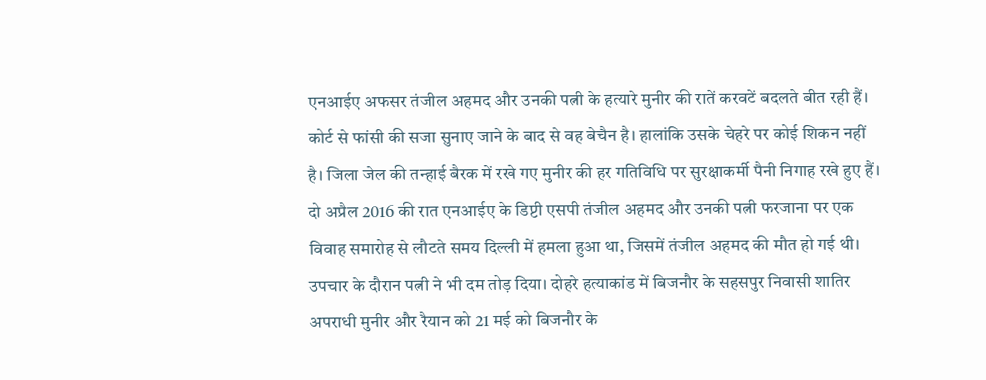एनआईए अफसर तंजील अहमद और उनकी पत्नी के हत्यारे मुनीर की रातें करवटें बदलते बीत रही हैं। कोर्ट से फांसी की सजा सुनाए जाने के बाद से वह बेचैन है। हालांकि उसके चेहरे पर कोई शिकन नहीं है। जिला जेल की तन्हाई बैरक में रखे गए मुनीर की हर गतिविधि पर सुरक्षाकर्मी पैनी निगाह रखे हुए हैं।
दो अप्रैल 2016 की रात एनआईए के डिप्टी एसपी तंजील अहमद और उनकी पत्नी फरजाना पर एक विवाह समारोह से लौटते समय दिल्ली में हमला हुआ था, जिसमें तंजील अहमद की मौत हो गई थी। उपचार के दौरान पत्नी ने भी दम तोड़ दिया। दोहरे हत्याकांड में बिजनौर के सहसपुर निवासी शातिर अपराधी मुनीर और रैयान को 21 मई को बिजनौर के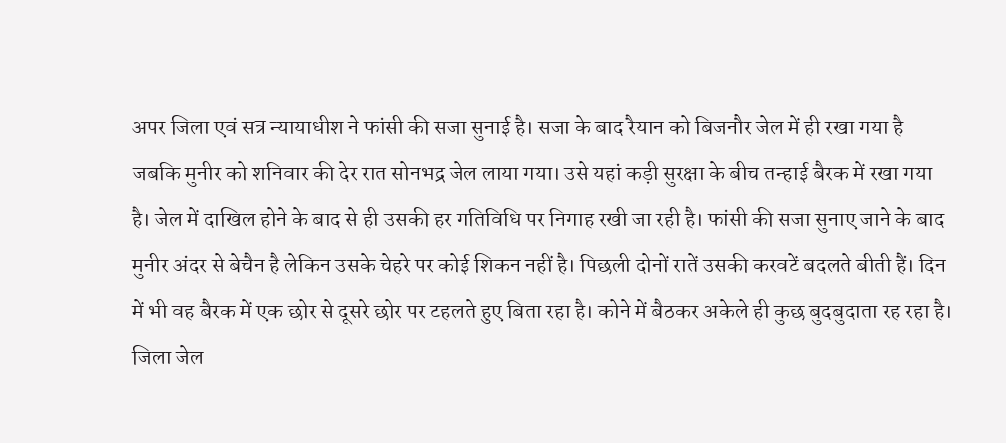अपर जिला एवं सत्र न्यायाधीश ने फांसी की सजा सुनाई है। सजा के बाद रैयान को बिजनौर जेल में ही रखा गया है जबकि मुनीर को शनिवार की देर रात सोनभद्र जेल लाया गया। उसे यहां कड़ी सुरक्षा के बीच तन्हाई बैरक में रखा गया है। जेल में दाखिल होने के बाद से ही उसकी हर गतिविधि पर निगाह रखी जा रही है। फांसी की सजा सुनाए जाने के बाद मुनीर अंदर से बेचैन है लेकिन उसके चेहरे पर कोई शिकन नहीं है। पिछली दोनों रातें उसकी करवटें बदलते बीती हैं। दिन में भी वह बैरक में एक छोर से दूसरे छोर पर टहलते हुए बिता रहा है। कोने में बैठकर अकेले ही कुछ बुदबुदाता रह रहा है। जिला जेल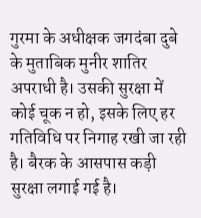गुरमा के अधीक्षक जगदंबा दुबे के मुताबिक मुनीर शातिर अपराधी है। उसकी सुरक्षा में कोई चूक न हो, इसके लिए हर गतिविधि पर निगाह रखी जा रही है। बैरक के आसपास कड़ी सुरक्षा लगाई गई है।